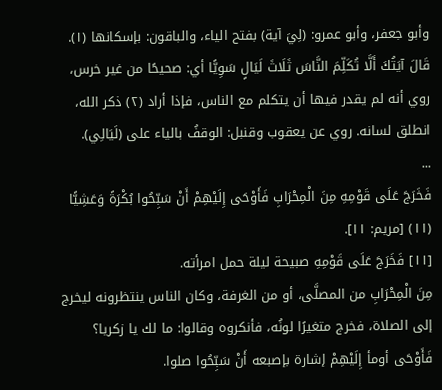وأبو جعفر، وأبو عمرو: (لِيَ آية) بفتح الياء، والباقون: بإسكانها (١).
قَالَ آيَتُكَ أَلَّا تُكَلِّمَ النَّاسَ ثَلَاثَ لَيَالٍ سَوِيًّا أي: صحيحًا من غير خرس، روي أنه لم يقدر فيها أن يتكلم مع الناس، فإذا أراد (٢) ذكر الله، انطلق لسانه. روي عن يعقوب وقنبل: الوقفُ بالياء على (لَيَالِي).
...
فَخَرَجَ عَلَى قَوْمِهِ مِنَ الْمِحْرَابِ فَأَوْحَى إِلَيْهِمْ أَنْ سَبِّحُوا بُكْرَةً وَعَشِيًّا (١١) [مريم: ١١].
[١١] فَخَرَجَ عَلَى قَوْمِهِ صبيحة ليلة حمل امرأته.
مِنَ الْمِحْرَابِ من المصلَّى، أو من الغرفة، وكان الناس ينتظرونه ليخرج إلى الصلاة، فخرج متغيرًا لونُه، فأنكروه وقالوا: ما لك يا زكريا؟
فَأَوْحَى أومأ إِلَيْهِمْ إشارة بإصبعه أَنْ سَبِّحُوا صلوا.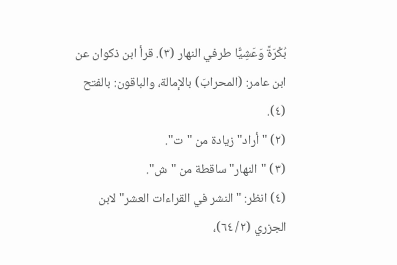بُكْرَةً وَعَشِيًّا طرفي النهار (٣). قرأ ابن ذكوان عن ابن عامر: (المحرابَ) بالإمالة، والباقون: بالفتح (٤).
(٢) "أراد" زيادة من "ت".
(٣) "النهار" ساقطة من "ش".
(٤) انظر: "النشر في القراءات العشر" لابن الجزري (٢/ ٦٤)،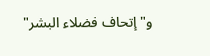و"إتحاف فضلاء البشر"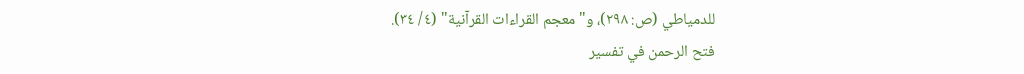للدمياطي (ص: ٢٩٨)، و"معجم القراءات القرآنية" (٤/ ٣٤).
فتح الرحمن في تفسير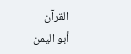القرآن
أبو اليمن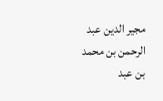مجير الدين عبد الرحمن بن محمد بن عبد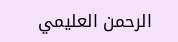الرحمن العليمي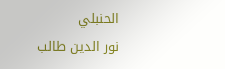الحنبلي
نور الدين طالب